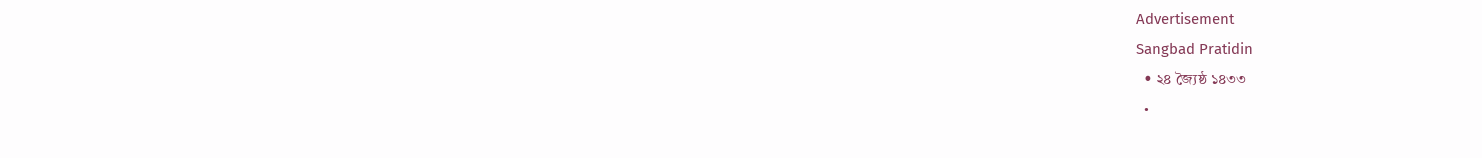Advertisement
Sangbad Pratidin
  • ২৪ জ্যৈষ্ঠ ১৪৩৩
  •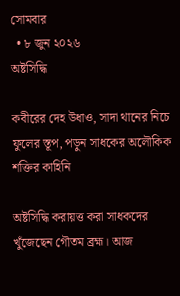সোমবার
  • ৮ জুন ২০২৬
অষ্টসিদ্ধি

কবীরের দেহ উধাও, সাদা থানের নিচে ফুলের স্তূপ, পড়ুন সাধকের অলৌকিক শক্তির কাহিনি

অষ্টসিদ্ধি করায়ত্ত করা সাধকদের খুঁজেছেন গৌতম ব্রহ্ম। আজ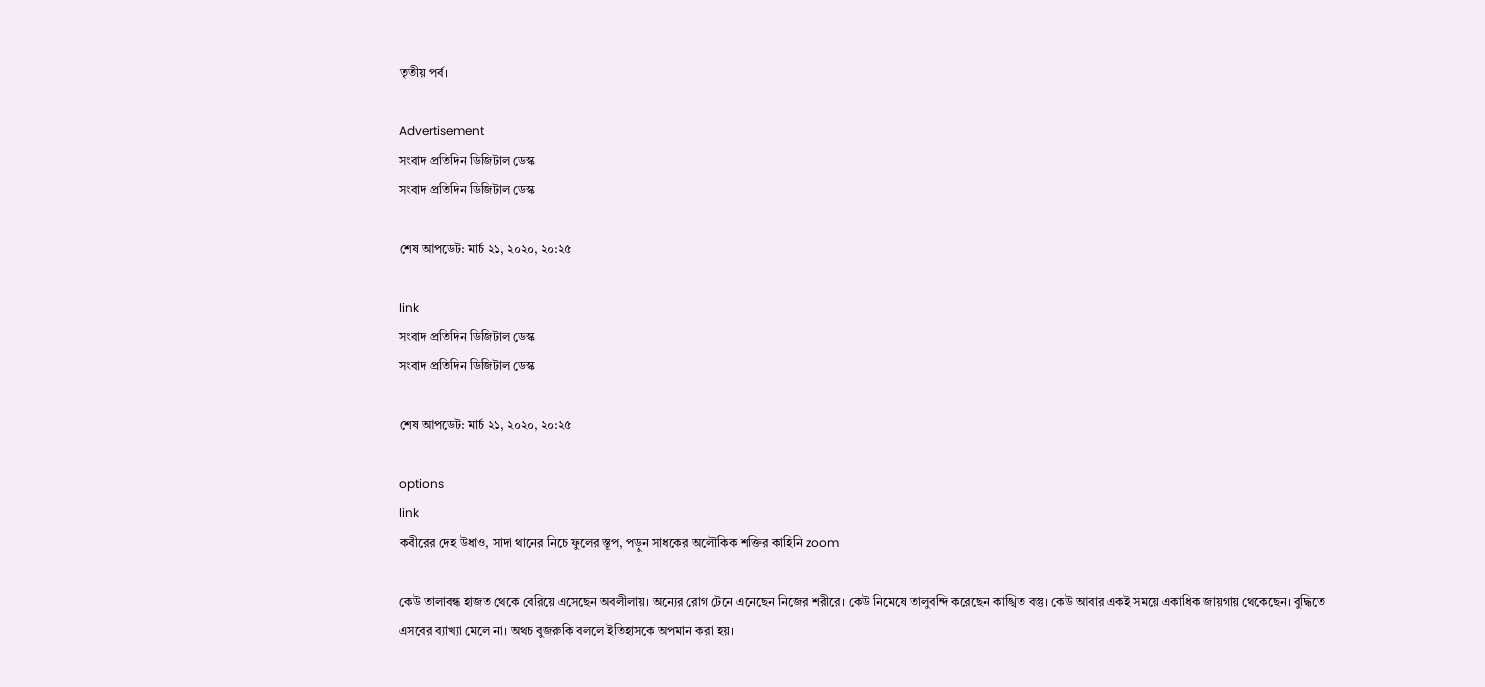তৃতীয় পর্ব।

Advertisement
সংবাদ প্রতিদিন ডিজিটাল ডেস্ক
সংবাদ প্রতিদিন ডিজিটাল ডেস্ক

শেষ আপডেট: মার্চ ২১, ২০২০, ২০:২৫

link
সংবাদ প্রতিদিন ডিজিটাল ডেস্ক
সংবাদ প্রতিদিন ডিজিটাল ডেস্ক

শেষ আপডেট: মার্চ ২১, ২০২০, ২০:২৫

options
link
কবীরের দেহ উধাও, সাদা থানের নিচে ফুলের স্তূপ, পড়ুন সাধকের অলৌকিক শক্তির কাহিনি zoom

কেউ তালাবন্ধ হাজত থেকে বেরিয়ে এসেছেন অবলীলায়। অন্যের রোগ টেনে এনেছেন নিজের শরীরে। কেউ নিমেষে তালুবন্দি করেছেন কাঙ্খিত বস্তু। কেউ আবার একই সময়ে একাধিক জায়গায় থেকেছেন। বুদ্ধিতে এসবের ব্যাখ্যা মেলে না। অথচ বুজরুকি বললে ইতিহাসকে অপমান করা হয়।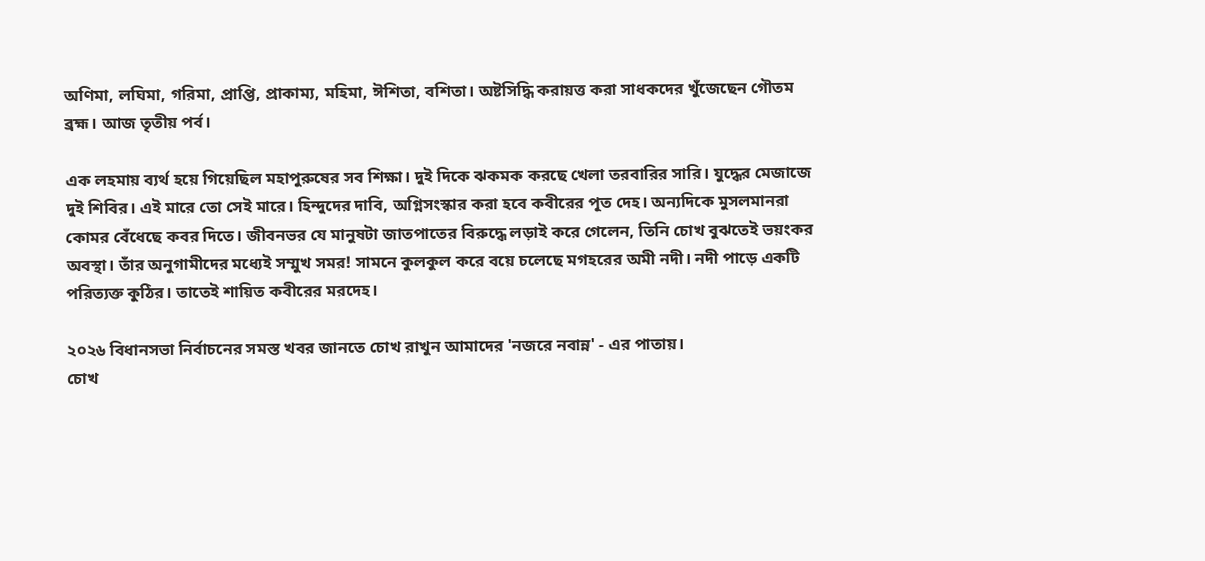অণিমা, লঘিমা, গরিমা, প্রাপ্তি, প্রাকাম্য, মহিমা, ঈশিতা, বশিতা। অষ্টসিদ্ধি করায়ত্ত করা সাধকদের খুঁজেছেন গৌতম ব্রহ্ম। আজ তৃতীয় পর্ব।

এক লহমায় ব্যর্থ হয়ে গিয়েছিল মহাপুরুষের সব শিক্ষা। দুই দিকে ঝকমক করছে খেলা তরবারির সারি। যুদ্ধের মেজাজে দুই শিবির। এই মারে তো সেই মারে। হিন্দুদের দাবি, অগ্নিসংস্কার করা হবে কবীরের পূত দেহ। অন্যদিকে মুসলমানরা কোমর বেঁধেছে কবর দিতে। জীবনভর যে মানুষটা জাতপাতের বিরুদ্ধে লড়াই করে গেলেন, তিনি চোখ বুঝতেই ভয়ংকর অবস্থা। তাঁর অনুগামীদের মধ্যেই সম্মুখ সমর! সামনে কুলকুল করে বয়ে চলেছে মগহরের অমী নদী। নদী পাড়ে একটি পরিত্যক্ত কুঠির। তাতেই শায়িত কবীরের মরদেহ।

২০২৬ বিধানসভা নির্বাচনের সমস্ত খবর জানতে চোখ রাখুন আমাদের 'নজরে নবান্ন' - এর পাতায়।
চোখ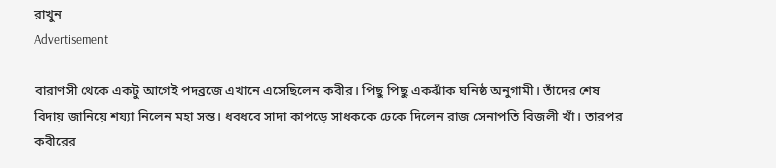রাখুন
Advertisement

বারাণসী থেকে একটু আগেই পদব্রজে এখানে এসেছিলেন কবীর। পিছু পিছু একঝাঁক ঘনিষ্ঠ অনুগামী। তাঁদের শেষ বিদায় জানিয়ে শয্যা নিলেন মহা সন্ত। ধবধবে সাদা কাপড়ে সাধককে ঢেকে দিলেন রাজ সেনাপতি বিজলী খাঁ। তারপর কবীরের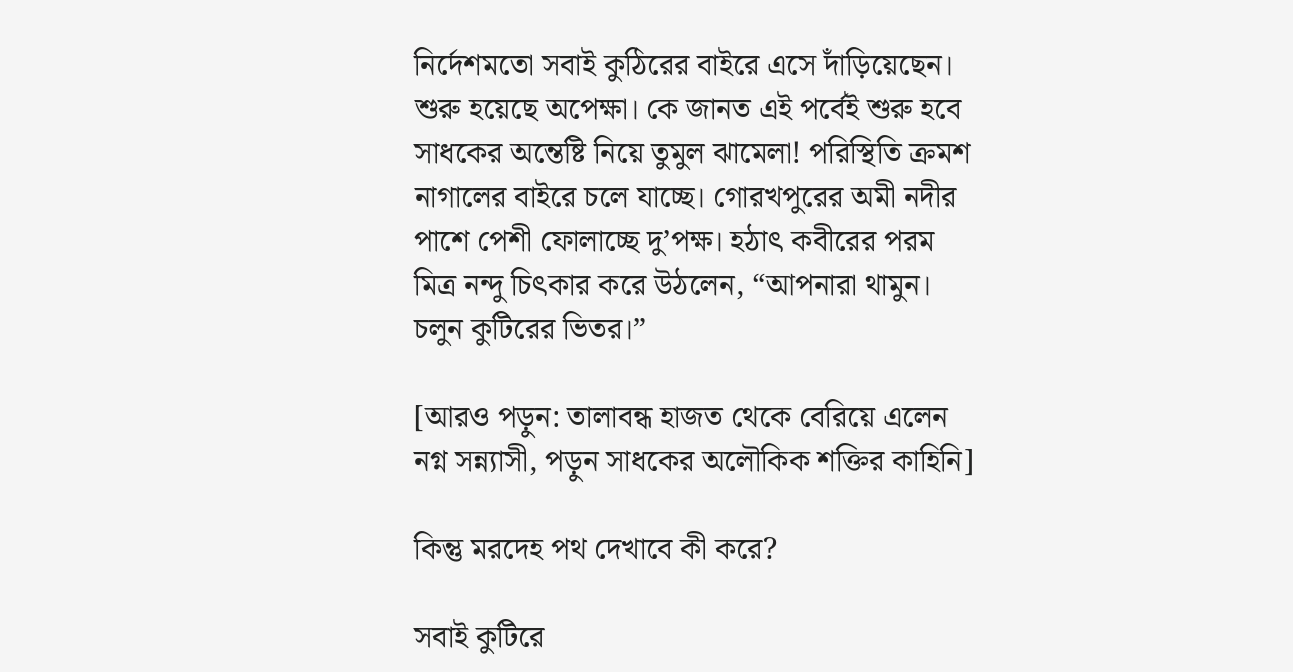নির্দেশমতো সবাই কুঠিরের বাইরে এসে দাঁড়িয়েছেন। শুরু হয়েছে অপেক্ষা। কে জানত এই পর্বেই শুরু হবে সাধকের অন্তেষ্টি নিয়ে তুমুল ঝামেলা! পরিস্থিতি ক্রমশ নাগালের বাইরে চলে যাচ্ছে। গোরখপুরের অমী নদীর পাশে পেশী ফোলাচ্ছে দু’পক্ষ। হঠাৎ কবীরের পরম মিত্র নন্দু চিৎকার করে উঠলেন, “আপনারা থামুন। চলুন কুটিরের ভিতর।”

[আরও পড়ুন: তালাবন্ধ হাজত থেকে বেরিয়ে এলেন নগ্ন সন্ন্যাসী, পড়ুন সাধকের অলৌকিক শক্তির কাহিনি]

কিন্তু মরদেহ পথ দেখাবে কী করে?

সবাই কুটিরে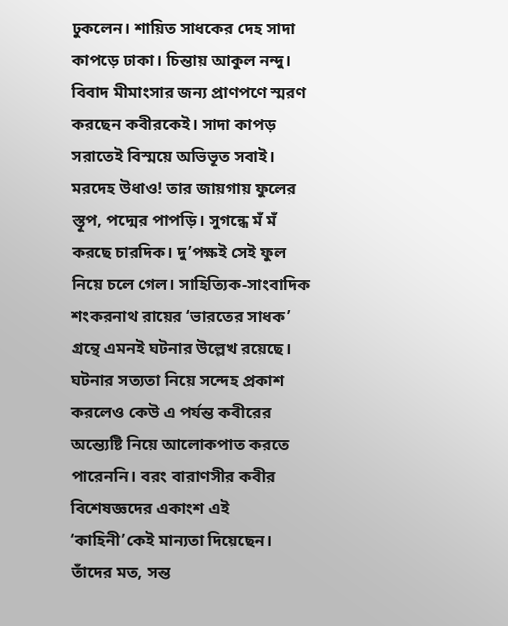ঢুকলেন। শায়িত সাধকের দেহ সাদা কাপড়ে ঢাকা। চিন্তায় আকুল নন্দু। বিবাদ মীমাংসার জন্য প্রাণপণে স্মরণ করছেন কবীরকেই। সাদা কাপড় সরাতেই বিস্ময়ে অভিভূত সবাই। মরদেহ উধাও! তার জায়গায় ফুলের স্তূপ, পদ্মের পাপড়ি। সুগন্ধে মঁ মঁ করছে চারদিক। দু’পক্ষই সেই ফুল নিয়ে চলে গেল। সাহিত্যিক-সাংবাদিক শংকরনাথ রায়ের ‘ভারতের সাধক’ গ্রন্থে এমনই ঘটনার উল্লেখ রয়েছে।
ঘটনার সত্যতা নিয়ে সন্দেহ প্রকাশ করলেও কেউ এ পর্যন্ত কবীরের অন্ত্যেষ্টি নিয়ে আলোকপাত করতে পারেননি। বরং বারাণসীর কবীর বিশেষজ্ঞদের একাংশ এই ‘কাহিনী’কেই মান্যতা দিয়েছেন। তাঁদের মত, সন্ত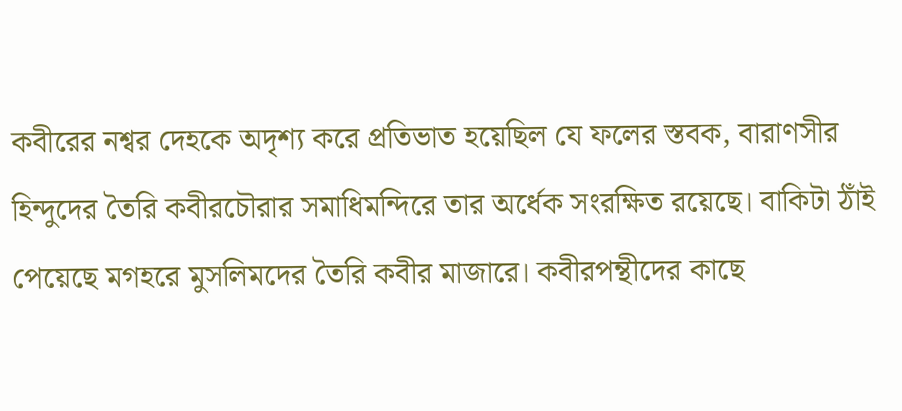কবীরের নশ্বর দেহকে অদৃশ্য করে প্রতিভাত হয়েছিল যে ফলের স্তবক, বারাণসীর হিন্দুদের তৈরি কবীরচৌরার সমাধিমন্দিরে তার অর্ধেক সংরক্ষিত রয়েছে। বাকিটা ঠাঁই পেয়েছে মগহরে মুসলিমদের তৈরি কবীর মাজারে। কবীরপন্থীদের কাছে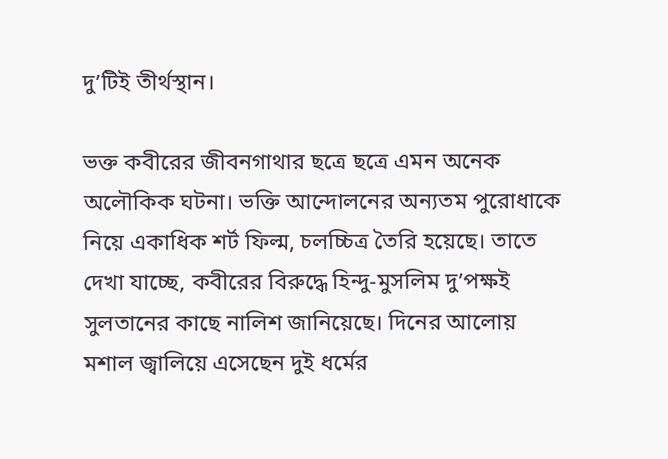দু’টিই তীর্থস্থান।

ভক্ত কবীরের জীবনগাথার ছত্রে ছত্রে এমন অনেক অলৌকিক ঘটনা। ভক্তি আন্দোলনের অন্যতম পুরোধাকে নিয়ে একাধিক শর্ট ফিল্ম, চলচ্চিত্র তৈরি হয়েছে। তাতে দেখা যাচ্ছে, কবীরের বিরুদ্ধে হিন্দু-মুসলিম দু’পক্ষই সুলতানের কাছে নালিশ জানিয়েছে। দিনের আলোয় মশাল জ্বালিয়ে এসেছেন দুই ধর্মের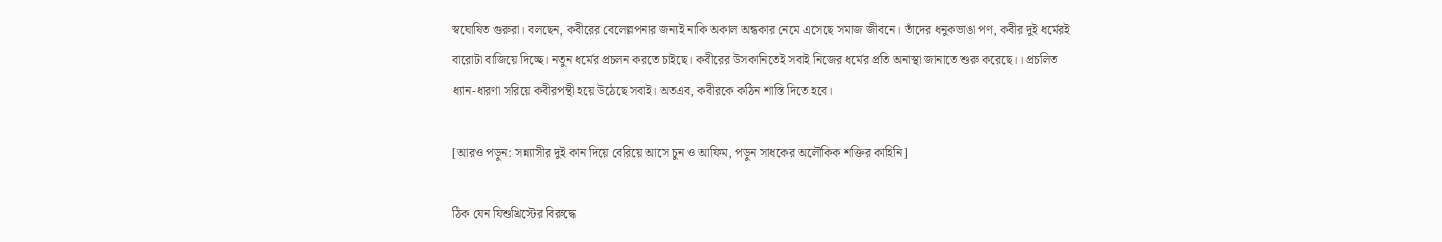স্বঘোষিত গুরুরা। বলছেন, কবীরের বেলেল্লপনার জন্যই নাকি অকাল অন্ধকার নেমে এসেছে সমাজ জীবনে। তাঁদের ধনুকভাঙা পণ, কবীর দুই ধর্মেরই বারোটা বাজিয়ে দিচ্ছে। নতুন ধর্মের প্রচলন করতে চাইছে। কবীরের উসকানিতেই সবাই নিজের ধর্মের প্রতি অনাস্থা জানাতে শুরু করেছে।। প্রচলিত ধ্যান-ধারণা সরিয়ে কবীরপন্থী হয়ে উঠেছে সবাই। অতএব, কবীরকে কঠিন শাস্তি দিতে হবে।

[আরও পড়ুন: সন্ন্যাসীর দুই কান দিয়ে বেরিয়ে আসে চুন ও আফিম, পড়ুন সাধকের অলৌকিক শক্তির কাহিনি]

ঠিক যেন যিশুখ্রিস্টের বিরুদ্ধে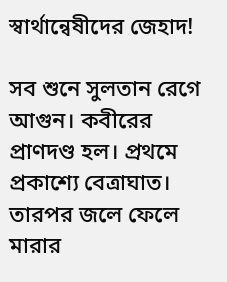স্বার্থান্বেষীদের জেহাদ!

সব শুনে সুলতান রেগে আগুন। কবীরের প্রাণদণ্ড হল। প্রথমে প্রকাশ্যে বেত্রাঘাত। তারপর জলে ফেলে মারার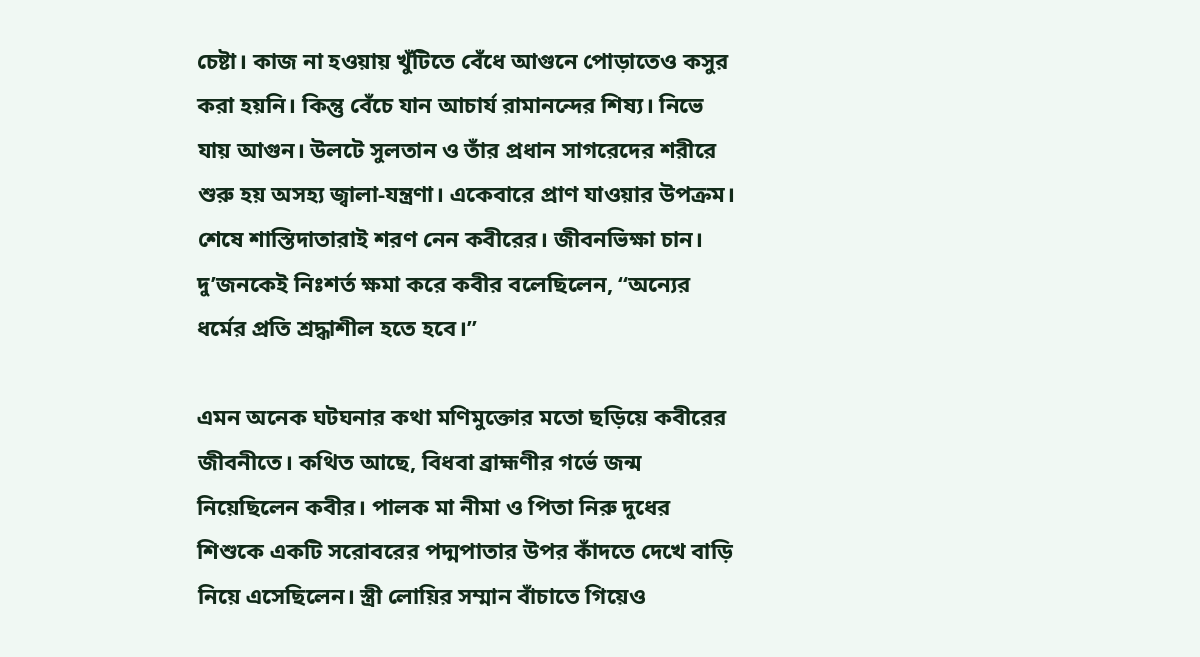চেষ্টা। কাজ না হওয়ায় খুঁটিতে বেঁধে আগুনে পোড়াতেও কসুর করা হয়নি। কিন্তু বেঁচে যান আচার্য রামানন্দের শিষ্য। নিভে যায় আগুন। উলটে সুলতান ও তাঁর প্রধান সাগরেদের শরীরে শুরু হয় অসহ্য জ্বালা-যন্ত্রণা। একেবারে প্রাণ যাওয়ার উপক্রম। শেষে শাস্তিদাতারাই শরণ নেন কবীরের। জীবনভিক্ষা চান। দু’জনকেই নিঃশর্ত ক্ষমা করে কবীর বলেছিলেন, “অন্যের ধর্মের প্রতি শ্রদ্ধাশীল হতে হবে।”

এমন অনেক ঘটঘনার কথা মণিমুক্তোর মতো ছড়িয়ে কবীরের জীবনীতে। কথিত আছে, বিধবা ব্রাহ্মণীর গর্ভে জন্ম নিয়েছিলেন কবীর। পালক মা নীমা ও পিতা নিরু দুধের শিশুকে একটি সরোবরের পদ্মপাতার উপর কাঁদতে দেখে বাড়ি নিয়ে এসেছিলেন। স্ত্রী লোয়ির সম্মান বাঁচাতে গিয়েও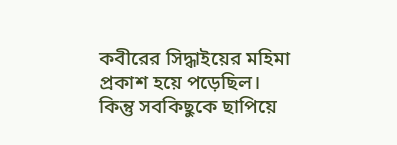কবীরের সিদ্ধাইয়ের মহিমা প্রকাশ হয়ে পড়েছিল। কিন্তু সবকিছুকে ছাপিয়ে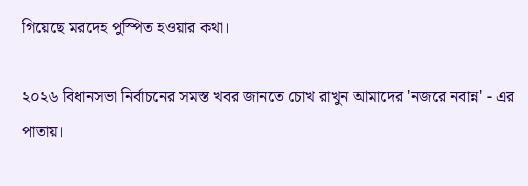গিয়েছে মরদেহ পুস্পিত হওয়ার কথা।

২০২৬ বিধানসভা নির্বাচনের সমস্ত খবর জানতে চোখ রাখুন আমাদের 'নজরে নবান্ন' - এর পাতায়।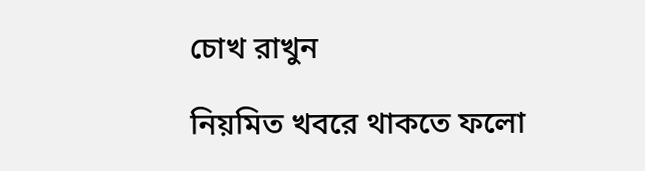চোখ রাখুন

নিয়মিত খবরে থাকতে ফলো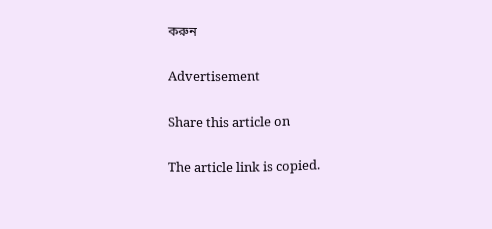করুন

Advertisement

Share this article on

The article link is copied.